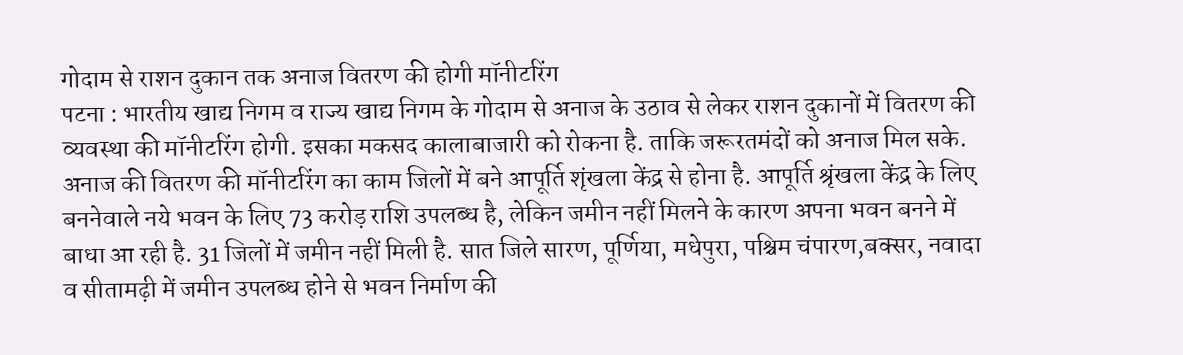गोदाम से राशन दुकान तक अनाज वितरण की होगी मॉनीटरिंग
पटना : भारतीय खाद्य निगम व राज्य खाद्य निगम के गोदाम से अनाज के उठाव से लेकर राशन दुकानों में वितरण की व्यवस्था की मॉनीटरिंग होगी. इसका मकसद कालाबाजारी को रोकना है. ताकि जरूरतमंदों को अनाज मिल सके.
अनाज की वितरण की मॉनीटरिंग का काम जिलों में बने आपूर्ति शृंखला केंद्र से होना है. आपूर्ति श्रृंखला केंद्र के लिए बननेवाले नये भवन के लिए 73 करोड़ राशि उपलब्ध है, लेकिन जमीन नहीं मिलने के कारण अपना भवन बनने में बाधा आ रही है. 31 जिलों में जमीन नहीं मिली है. सात जिले सारण, पूर्णिया, मधेपुरा, पश्चिम चंपारण,बक्सर, नवादा व सीतामढ़ी में जमीन उपलब्ध होने से भवन निर्माण की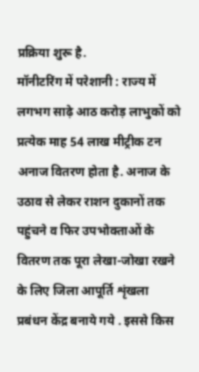प्रक्रिया शुरू है.
मॉनीटरिंग में परेशानी : राज्य में लगभग साढ़े आठ करोड़ लाभुकों को प्रत्येक माह 54 लाख मीट्रीक टन अनाज वितरण होता है. अनाज के उठाव से लेकर राशन दुकानों तक पहुंचने व फिर उपभोक्ताओं के वितरण तक पूरा लेखा-जोखा रखने के लिए जिला आपूर्ति शृंखला प्रबंधन केंद्र बनाये गये . इससे किस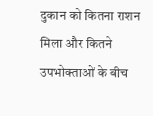दुकान को कितना राशन मिला और कितने उपभोक्ताओं के बीच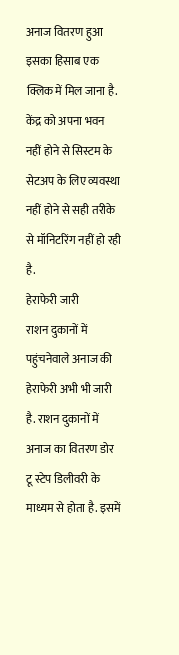अनाज वितरण हुआ इसका हिसाब एक क्लिक में मिल जाना है. केंद्र को अपना भवन नहीं होने से सिस्टम के सेटअप के लिए व्यवस्था नहीं होने से सही तरीके से मॉनिटरिंग नहीं हो रही है.
हेराफेरी जारी
राशन दुकानों में पहुंचनेवाले अनाज की हेराफेरी अभी भी जारी है. राशन दुकानों में अनाज का वितरण डोर टू स्टेप डिलीवरी के माध्यम से होता है. इसमें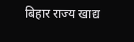बिहार राज्य खाद्य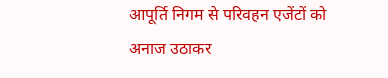आपूर्ति निगम से परिवहन एजेंटों को अनाज उठाकर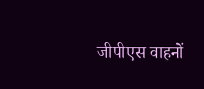जीपीएस वाहनों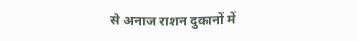से अनाज राशन दुकानों में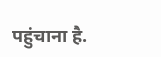पहुंचाना है.